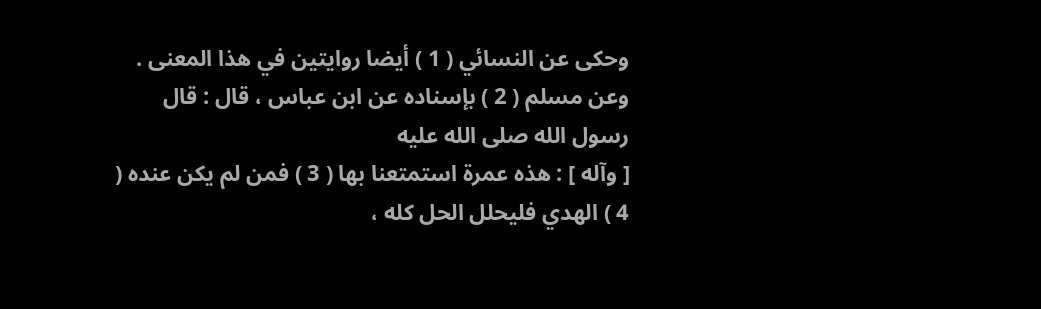وحكى عن النسائي ( 1 ) أيضا روايتين في هذا المعنى .
وعن مسلم ( 2 ) بإسناده عن ابن عباس ، قال : قال رسول الله صلى الله عليه
[ وآله ] : هذه عمرة استمتعنا بها ( 3 ) فمن لم يكن عنده ( 4 ) الهدي فليحلل الحل كله ،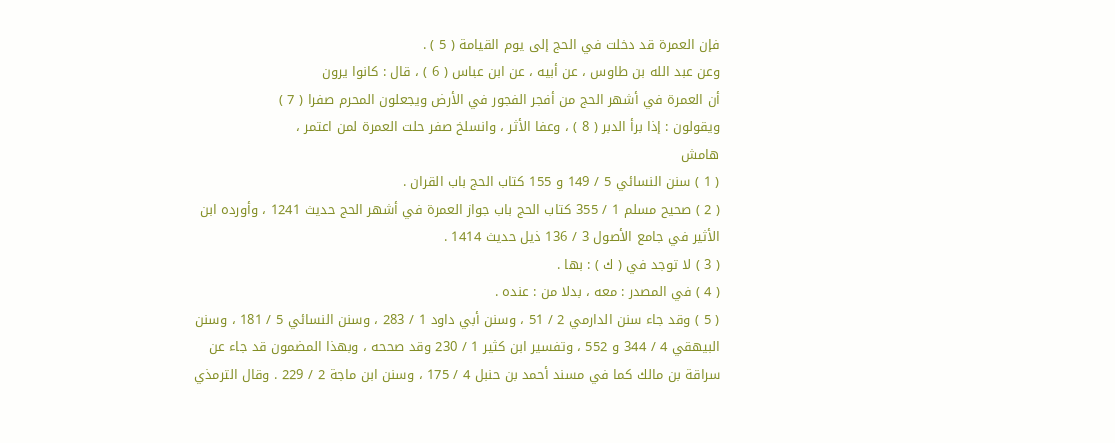فإن العمرة قد دخلت في الحج إلى يوم القيامة ( 5 ) .
وعن عبد الله بن طاوس ، عن أبيه ، عن ابن عباس ( 6 ) ، قال : كانوا يرون
أن العمرة في أشهر الحج من أفجر الفجور في الأرض ويجعلون المحرم صفرا ( 7 )
ويقولون : إذا برأ الدبر ( 8 ) ، وعفا الأثر ، وانسلخ صفر حلت العمرة لمن اعتمر ،
هامش
( 1 ) سنن النسائي 5 / 149 و 155 كتاب الحج باب القران .
( 2 ) صحيح مسلم 1 / 355 كتاب الحج باب جواز العمرة في أشهر الحج حديث 1241 ، وأورده ابن
الأثير في جامع الأصول 3 / 136 ذيل حديث 1414 .
( 3 ) لا توجد في ( ك ) : بها .
( 4 ) في المصدر : معه ، بدلا من : عنده .
( 5 ) وقد جاء سنن الدارمي 2 / 51 ، وسنن أبي داود 1 / 283 ، وسنن النسائي 5 / 181 ، وسنن
البيهقي 4 / 344 و 552 ، وتفسير ابن كثير 1 / 230 وقد صححه ، وبهذا المضمون قد جاء عن
سراقة بن مالك كما في مسند أحمد بن حنبل 4 / 175 ، وسنن ابن ماجة 2 / 229 . وقال الترمذي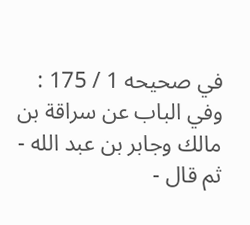في صحيحه 1 / 175 : وفي الباب عن سراقة بن مالك وجابر بن عبد الله - ثم قال -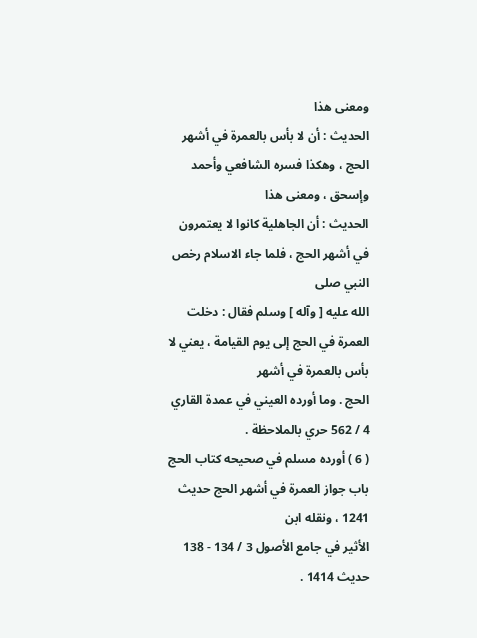ومعنى هذا
الحديث : أن لا بأس بالعمرة في أشهر الحج ، وهكذا فسره الشافعي وأحمد وإسحق ، ومعنى هذا
الحديث : أن الجاهلية كانوا لا يعتمرون في أشهر الحج ، فلما جاء الاسلام رخص النبي صلى
الله عليه [ وآله ] وسلم فقال : دخلت العمرة في الحج إلى يوم القيامة ، يعني لا بأس بالعمرة في أشهر
الحج . وما أورده العيني في عمدة القاري 4 / 562 حري بالملاحظة .
( 6 ) أورده مسلم في صحيحه كتاب الحج باب جواز العمرة في أشهر الحج حديث 1241 ، ونقله ابن
الأثير في جامع الأصول 3 / 134 - 138 حديث 1414 .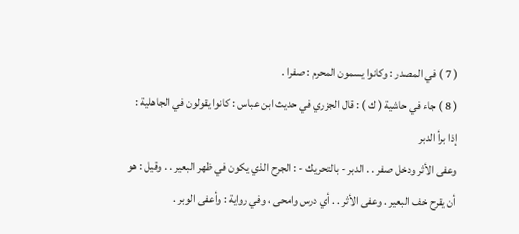( 7 ) في المصدر : وكانوا يسمون المحرم : صفرا .
( 8 ) جاء في حاشية ( ك ) : قال الجزري في حديث ابن عباس : كانوا يقولون في الجاهلية : إذا برأ الدبر
وعفى الأثر ودخل صفر . . الدبر - بالتحريك - : الجرح الذي يكون في ظهر البعير . . وقيل : هو
أن يقرح خف البعير . وعفى الأثر . . أي درس وامحى ، وفي رواية : وأعفى الوبر .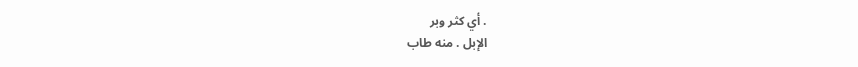. أي كثر وبر
الإبل . منه طاب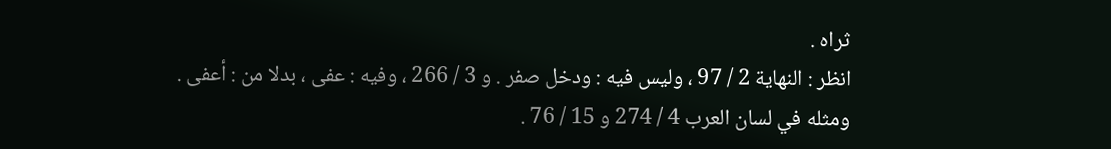ثراه .
انظر : النهاية 2 / 97 ، وليس فيه : ودخل صفر . و 3 / 266 ، وفيه : عفى ، بدلا من : أعفى .
ومثله في لسان العرب 4 / 274 و 15 / 76 .